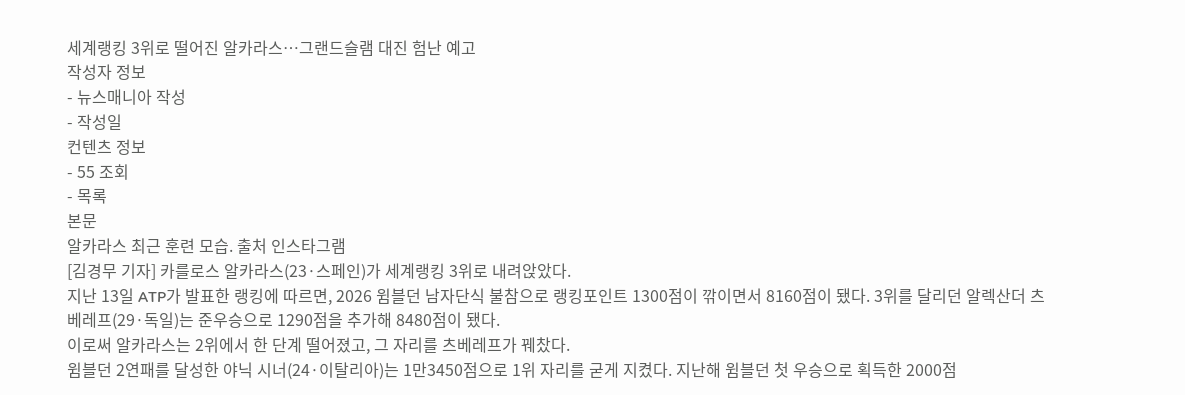세계랭킹 3위로 떨어진 알카라스…그랜드슬램 대진 험난 예고
작성자 정보
- 뉴스매니아 작성
- 작성일
컨텐츠 정보
- 55 조회
- 목록
본문
알카라스 최근 훈련 모습. 출처 인스타그램
[김경무 기자] 카를로스 알카라스(23·스페인)가 세계랭킹 3위로 내려앉았다.
지난 13일 ATP가 발표한 랭킹에 따르면, 2026 윔블던 남자단식 불참으로 랭킹포인트 1300점이 깎이면서 8160점이 됐다. 3위를 달리던 알렉산더 츠베레프(29·독일)는 준우승으로 1290점을 추가해 8480점이 됐다.
이로써 알카라스는 2위에서 한 단계 떨어졌고, 그 자리를 츠베레프가 꿰찼다.
윔블던 2연패를 달성한 야닉 시너(24·이탈리아)는 1만3450점으로 1위 자리를 굳게 지켰다. 지난해 윔블던 첫 우승으로 획득한 2000점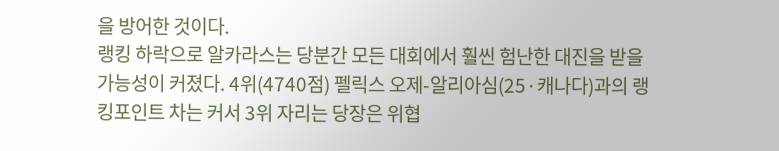을 방어한 것이다.
랭킹 하락으로 알카라스는 당분간 모든 대회에서 훨씬 험난한 대진을 받을 가능성이 커졌다. 4위(4740점) 펠릭스 오제-알리아심(25·캐나다)과의 랭킹포인트 차는 커서 3위 자리는 당장은 위협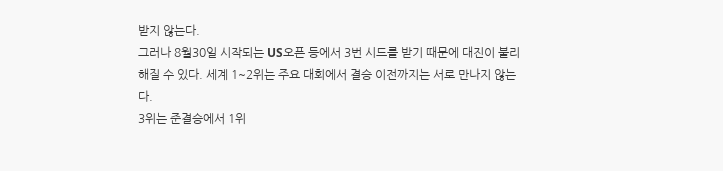받지 않는다.
그러나 8월30일 시작되는 US오픈 등에서 3번 시드를 받기 때문에 대진이 불리해질 수 있다. 세계 1~2위는 주요 대회에서 결승 이전까지는 서로 만나지 않는다.
3위는 준결승에서 1위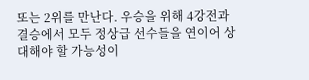또는 2위를 만난다. 우승을 위해 4강전과 결승에서 모두 정상급 선수들을 연이어 상대해야 할 가능성이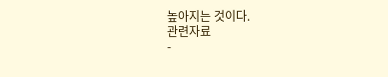높아지는 것이다.
관련자료
-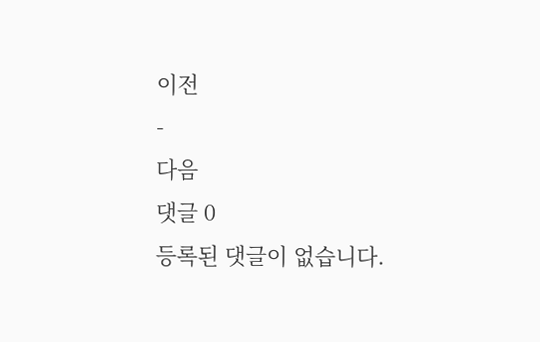이전
-
다음
댓글 0
등록된 댓글이 없습니다.